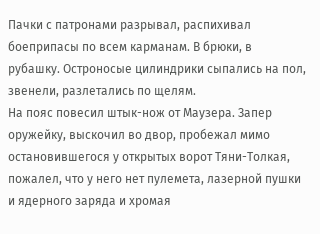Пачки с патронами разрывал, распихивал боеприпасы по всем карманам. В брюки, в рубашку. Остроносые цилиндрики сыпались на пол, звенели, разлетались по щелям.
На пояс повесил штык-нож от Маузера. Запер оружейку, выскочил во двор, пробежал мимо остановившегося у открытых ворот Тяни-Толкая, пожалел, что у него нет пулемета, лазерной пушки и ядерного заряда и хромая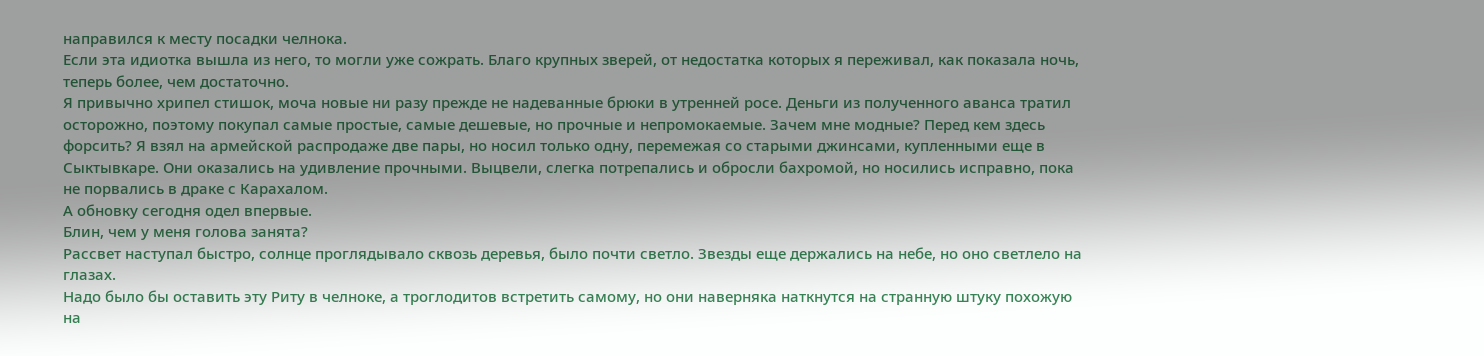направился к месту посадки челнока.
Если эта идиотка вышла из него, то могли уже сожрать. Благо крупных зверей, от недостатка которых я переживал, как показала ночь, теперь более, чем достаточно.
Я привычно хрипел стишок, моча новые ни разу прежде не надеванные брюки в утренней росе. Деньги из полученного аванса тратил осторожно, поэтому покупал самые простые, самые дешевые, но прочные и непромокаемые. Зачем мне модные? Перед кем здесь форсить? Я взял на армейской распродаже две пары, но носил только одну, перемежая со старыми джинсами, купленными еще в Сыктывкаре. Они оказались на удивление прочными. Выцвели, слегка потрепались и обросли бахромой, но носились исправно, пока не порвались в драке с Карахалом.
А обновку сегодня одел впервые.
Блин, чем у меня голова занята?
Рассвет наступал быстро, солнце проглядывало сквозь деревья, было почти светло. Звезды еще держались на небе, но оно светлело на глазах.
Надо было бы оставить эту Риту в челноке, а троглодитов встретить самому, но они наверняка наткнутся на странную штуку похожую на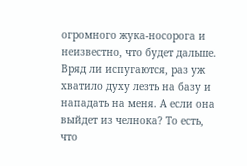огромного жука-носорога и неизвестно, что будет дальше. Вряд ли испугаются, раз уж хватило духу лезть на базу и нападать на меня. А если она выйдет из челнока? То есть, что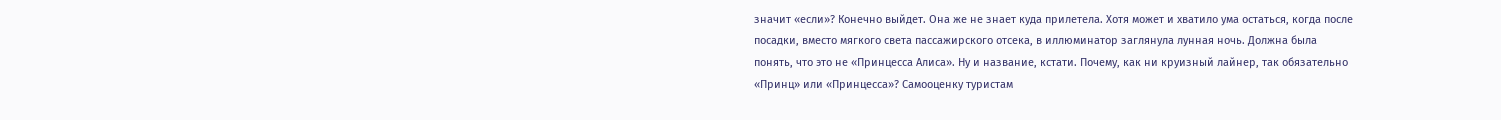значит «если»? Конечно выйдет. Она же не знает куда прилетела. Хотя может и хватило ума остаться, когда после посадки, вместо мягкого света пассажирского отсека, в иллюминатор заглянула лунная ночь. Должна была понять, что это не «Принцесса Алиса». Ну и название, кстати. Почему, как ни круизный лайнер, так обязательно «Принц» или «Принцесса»? Самооценку туристам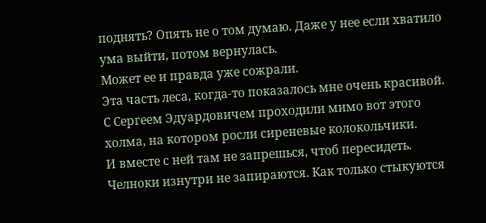поднять? Опять не о том думаю. Даже у нее если хватило ума выйти, потом вернулась.
Может ее и правда уже сожрали.
Эта часть леса, когда-то показалось мне очень красивой. С Сергеем Эдуардовичем проходили мимо вот этого холма, на котором росли сиреневые колокольчики.
И вместе с ней там не запрешься, чтоб пересидеть. Челноки изнутри не запираются. Как только стыкуются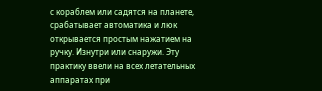с кораблем или садятся на планете, срабатывает автоматика и люк открывается простым нажатием на ручку. Изнутри или снаружи. Эту практику ввели на всех летательных аппаратах при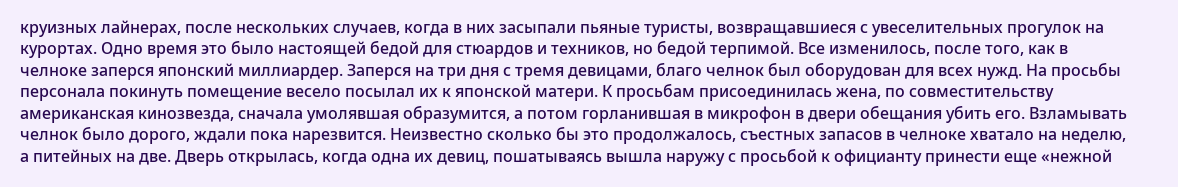круизных лайнерах, после нескольких случаев, когда в них засыпали пьяные туристы, возвращавшиеся с увеселительных прогулок на курортах. Одно время это было настоящей бедой для стюардов и техников, но бедой терпимой. Все изменилось, после того, как в челноке заперся японский миллиардер. Заперся на три дня с тремя девицами, благо челнок был оборудован для всех нужд. На просьбы персонала покинуть помещение весело посылал их к японской матери. К просьбам присоединилась жена, по совместительству американская кинозвезда, сначала умолявшая образумится, а потом горланившая в микрофон в двери обещания убить его. Взламывать челнок было дорого, ждали пока нарезвится. Неизвестно сколько бы это продолжалось, съестных запасов в челноке хватало на неделю, а питейных на две. Дверь открылась, когда одна их девиц, пошатываясь вышла наружу с просьбой к официанту принести еще «нежной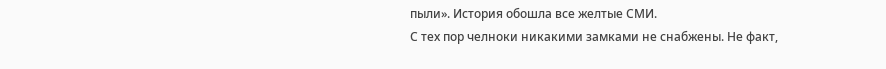пыли». История обошла все желтые СМИ.
С тех пор челноки никакими замками не снабжены. Не факт,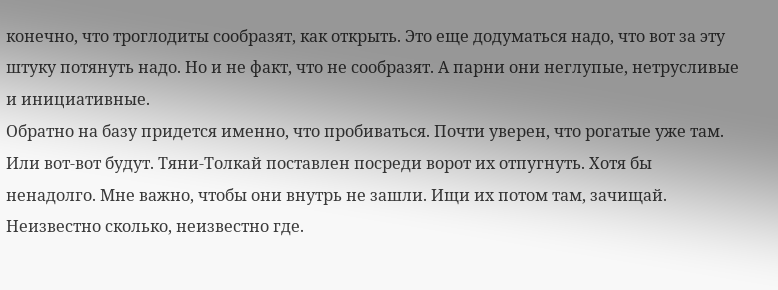конечно, что троглодиты сообразят, как открыть. Это еще додуматься надо, что вот за эту штуку потянуть надо. Но и не факт, что не сообразят. А парни они неглупые, нетрусливые и инициативные.
Обратно на базу придется именно, что пробиваться. Почти уверен, что рогатые уже там. Или вот-вот будут. Тяни-Толкай поставлен посреди ворот их отпугнуть. Хотя бы ненадолго. Мне важно, чтобы они внутрь не зашли. Ищи их потом там, зачищай. Неизвестно сколько, неизвестно где.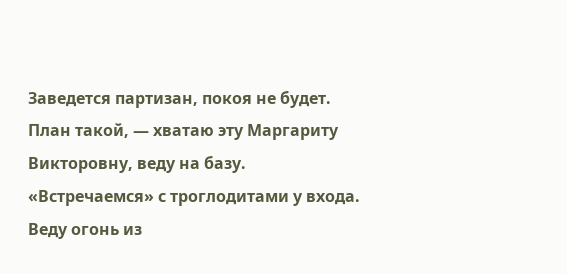Заведется партизан, покоя не будет. План такой, — хватаю эту Маргариту Викторовну, веду на базу. «Встречаемся» с троглодитами у входа. Веду огонь из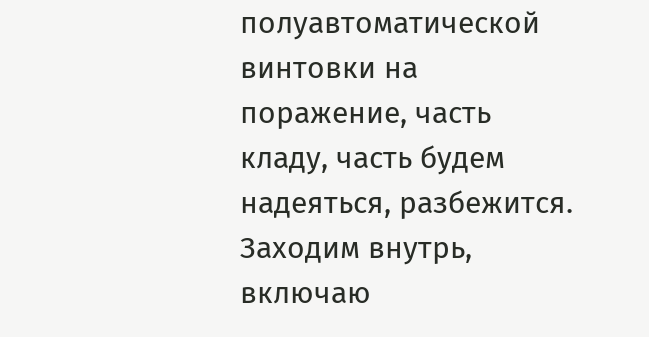полуавтоматической винтовки на поражение, часть кладу, часть будем надеяться, разбежится. Заходим внутрь, включаю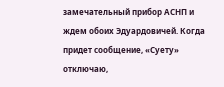замечательный прибор АСНП и ждем обоих Эдуардовичей. Когда придет сообщение, «Суету» отключаю,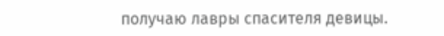получаю лавры спасителя девицы.